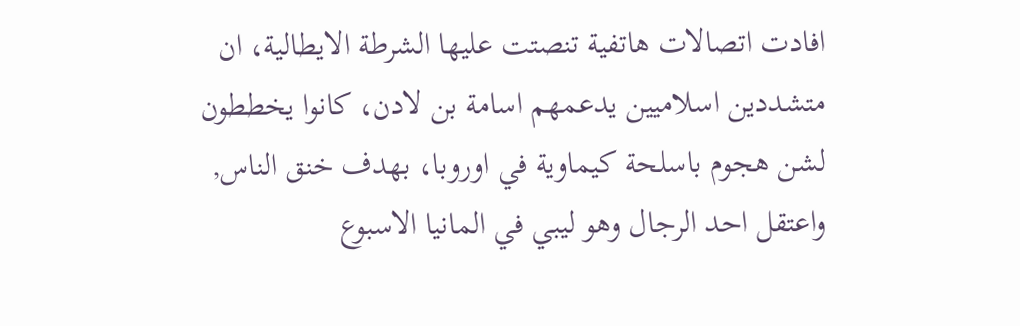افادت اتصالات هاتفية تنصتت عليها الشرطة الايطالية، ان متشددين اسلاميين يدعمهم اسامة بن لادن، كانوا يخططون لشن هجوم باسلحة كيماوية في اوروبا، بهدف خنق الناس, واعتقل احد الرجال وهو ليبي في المانيا الاسبوع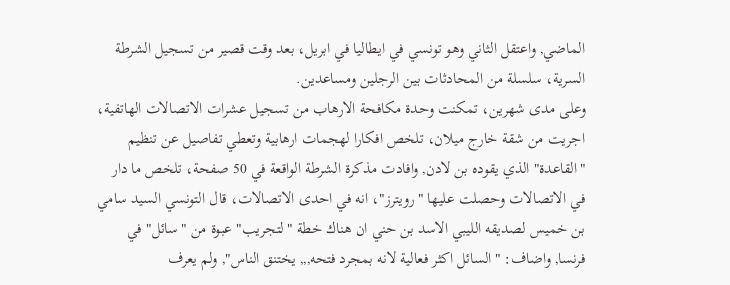الماضي, واعتقل الثاني وهو تونسي في ايطاليا في ابريل، بعد وقت قصير من تسجيل الشرطة السرية، سلسلة من المحادثات بين الرجلين ومساعدين.
وعلى مدى شهرين، تمكنت وحدة مكافحة الارهاب من تسجيل عشرات الاتصالات الهاتفية، اجريت من شقة خارج ميلان، تلخص افكارا لهجمات ارهابية وتعطي تفاصيل عن تنظيم "القاعدة" الذي يقوده بن لادن, وافادت مذكرة الشرطة الواقعة في 50 صفحة، تلخص ما دار في الاتصالات وحصلت عليها "رويترز"، انه في احدى الاتصالات، قال التونسي السيد سامي بن خميس لصديقه الليبي الاسد بن حني ان هناك خطة "لتجريب" عبوة من "سائل" في فرنسا, واضاف: "السائل اكثر فعالية لانه بمجرد فتحه,,, يختنق الناس", ولم يعرف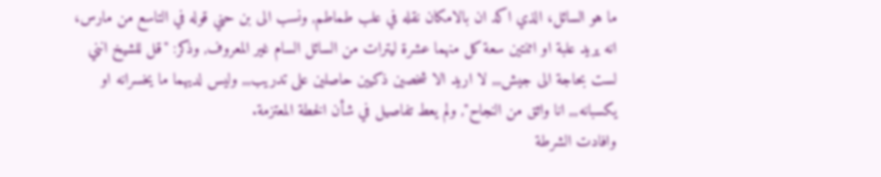ما هو السائل، الذي اكد ان بالامكان نقله في علب طماطم, ونسب الى بن حني قوله في التاسع من مارس، انه يريد علبة او اثنتين سعة كل منهما عشرة ليترات من السائل السام غير المعروف, وذكر: "قل للشيخ انني لست بحاجة الى جيش,,, لا اريد الا شخصين ذكيين حاصلين على تدريب,,, وليس لديهما ما يخسرانه او يكسبانه,,, انا واثق من النجاح", ولم يعط تفاصيل في شأن الخطة المعتزمة.
وافادت الشرطة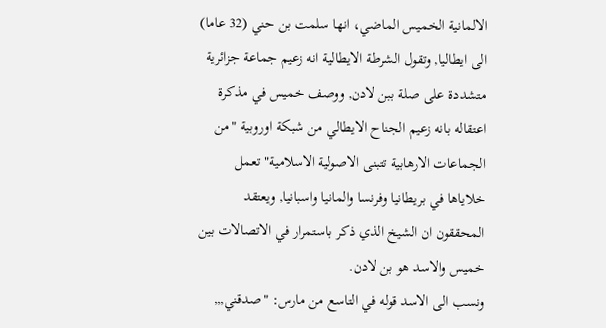الالمانية الخميس الماضي، انها سلمت بن حني (32 عاما) الى ايطاليا, وتقول الشرطة الايطالية انه زعيم جماعة جزائرية متشددة على صلة ببن لادن, ووصف خميس في مذكرة اعتقاله بانه زعيم الجناح الايطالي من شبكة اوروبية "من الجماعات الارهابية تتبنى الاصولية الاسلامية" تعمل خلاياها في بريطانيا وفرنسا والمانيا واسبانيا, ويعتقد المحققون ان الشيخ الذي ذكر باستمرار في الاتصالات بين خميس والاسد هو بن لادن.
ونسب الى الاسد قوله في التاسع من مارس: "صدقني,,,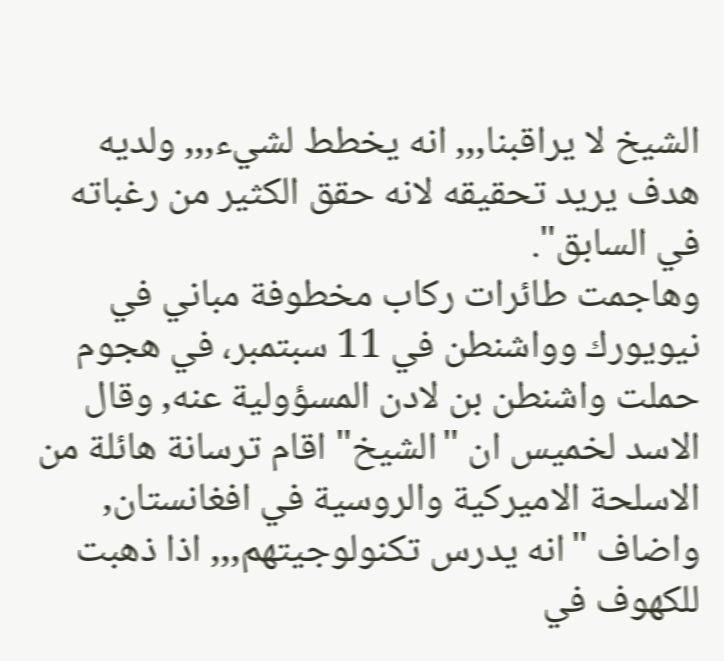الشيخ لا يراقبنا,,, انه يخطط لشيء,,, ولديه هدف يريد تحقيقه لانه حقق الكثير من رغباته في السابق".
وهاجمت طائرات ركاب مخطوفة مباني في نيويورك وواشنطن في 11 سبتمبر، في هجوم حملت واشنطن بن لادن المسؤولية عنه, وقال الاسد لخميس ان "الشيخ" اقام ترسانة هائلة من الاسلحة الاميركية والروسية في افغانستان, واضاف "انه يدرس تكنولوجيتهم,,, اذا ذهبت للكهوف في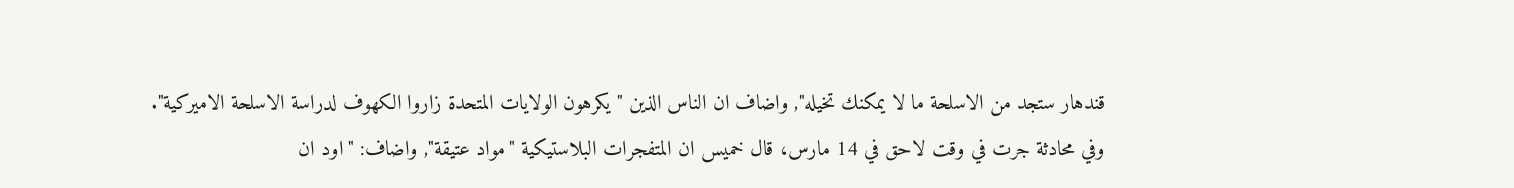قندهار ستجد من الاسلحة ما لا يمكنك تخيله", واضاف ان الناس الذين "يكرهون الولايات المتحدة زاروا الكهوف لدراسة الاسلحة الاميركية".
وفي محادثة جرت في وقت لاحق في 14 مارس، قال خميس ان المتفجرات البلاستيكية "مواد عتيقة", واضاف: "اود ان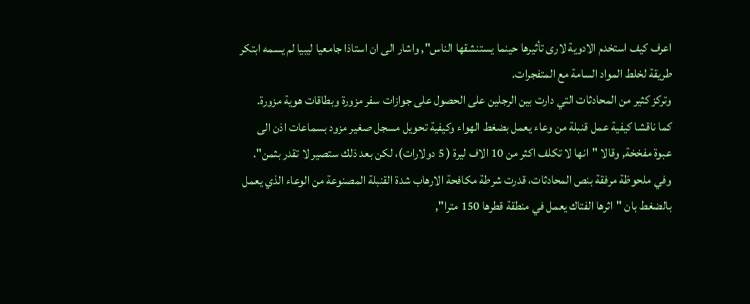اعرف كيف استخدم الادوية لارى تأثيرها حينما يستنشقها الناس", واشار الى ان استاذا جامعيا ليبيا لم يسمه ابتكر طريقة لخلط المواد السامة مع المتفجرات.
وتركز كثير من المحادثات التي دارت بين الرجلين على الحصول على جوازات سفر مزورة وبطاقات هوية مزورة.
كما ناقشا كيفية عمل قنبلة من وعاء يعمل بضغط الهواء وكيفية تحويل مسجل صغير مزود بسماعات اذن الى عبوة مفخخة, وقالا "انها لا تكلف اكثر من 10 الاف ليرة ( 5 دولارات)، لكن بعد ذلك ستصير لا تقدر بثمن".
وفي ملحوظة مرفقة بنص المحادثات، قدرت شرطة مكافحة الارهاب شدة القنبلة المصنوعة من الوعاء الذي يعمل بالضغط بان "اثرها الفتاك يعمل في منطقة قطرها 150 مترا",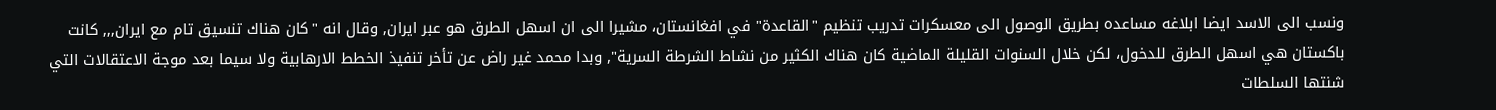ونسب الى الاسد ايضا ابلاغه مساعده بطريق الوصول الى معسكرات تدريب تنظيم "القاعدة" في افغانستان، مشيرا الى ان اسهل الطرق هو عبر ايران, وقال انه "كان هناك تنسيق تام مع ايران,,, كانت باكستان هي اسهل الطرق للدخول، لكن خلال السنوات القليلة الماضية كان هناك الكثير من نشاط الشرطة السرية", وبدا محمد غير راض عن تأخر تنفيذ الخطط الارهابية ولا سيما بعد موجة الاعتقالات التي شنتها السلطات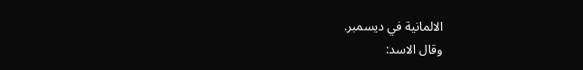الالمانية في ديسمبر.
وقال الاسد: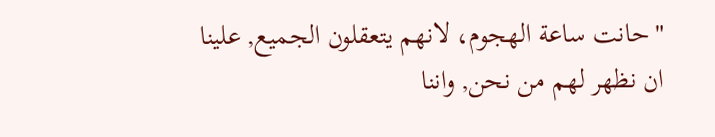"حانت ساعة الهجوم، لانهم يتعقلون الجميع, علينا ان نظهر لهم من نحن, واننا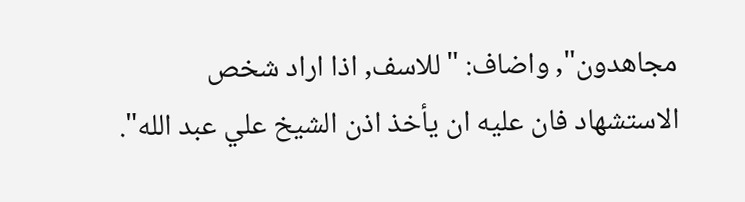مجاهدون", واضاف: "للاسف, اذا اراد شخص الاستشهاد فان عليه ان يأخذ اذن الشيخ علي عبد الله".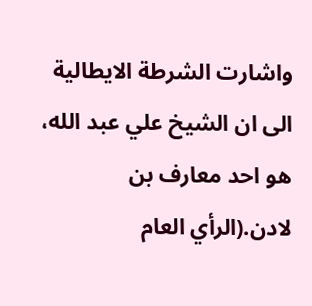واشارت الشرطة الايطالية الى ان الشيخ علي عبد الله، هو احد معارف بن لادن.(الرأي العام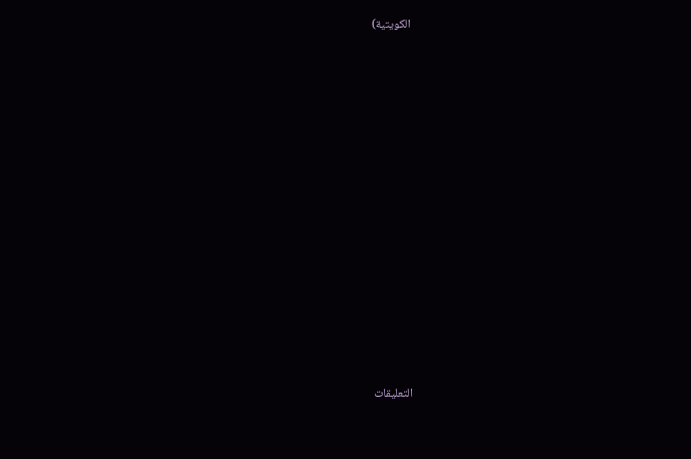الكويتية)














التعليقات